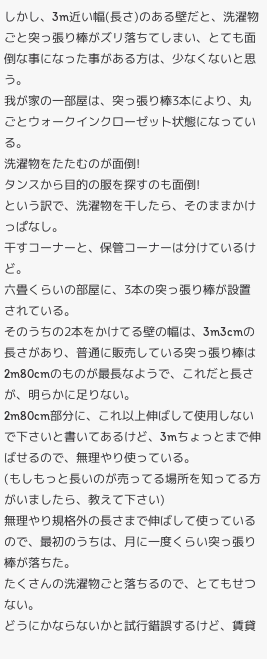しかし、3m近い幅(長さ)のある壁だと、洗濯物ごと突っ張り棒がズリ落ちてしまい、とても面倒な事になった事がある方は、少なくないと思う。
我が家の一部屋は、突っ張り棒3本により、丸ごとウォークインクローゼット状態になっている。
洗濯物をたたむのが面倒!
タンスから目的の服を探すのも面倒!
という訳で、洗濯物を干したら、そのままかけっぱなし。
干すコーナーと、保管コーナーは分けているけど。
六畳くらいの部屋に、3本の突っ張り棒が設置されている。
そのうちの2本をかけてる壁の幅は、3m3cmの長さがあり、普通に販売している突っ張り棒は2m80cmのものが最長なようで、これだと長さが、明らかに足りない。
2m80cm部分に、これ以上伸ばして使用しないで下さいと書いてあるけど、3mちょっとまで伸ばせるので、無理やり使っている。
(もしもっと長いのが売ってる場所を知ってる方がいましたら、教えて下さい)
無理やり規格外の長さまで伸ばして使っているので、最初のうちは、月に一度くらい突っ張り棒が落ちた。
たくさんの洗濯物ごと落ちるので、とてもせつない。
どうにかならないかと試行錯誤するけど、賃貸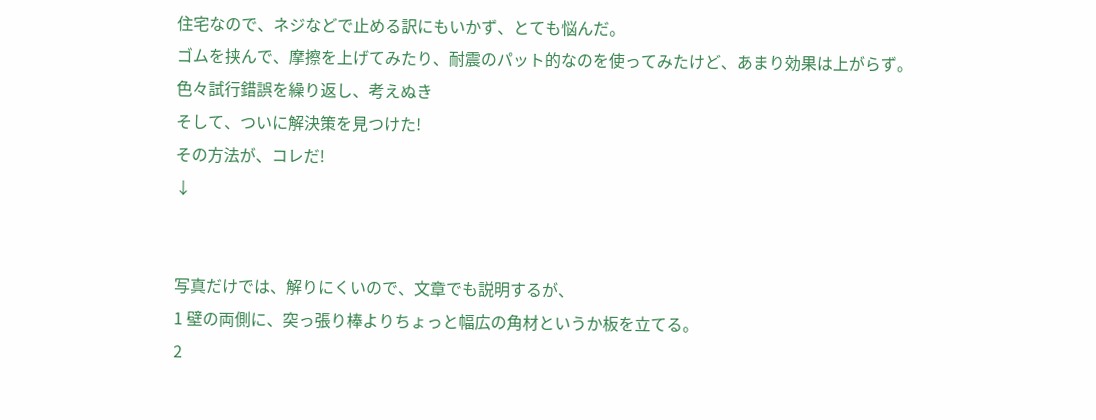住宅なので、ネジなどで止める訳にもいかず、とても悩んだ。
ゴムを挟んで、摩擦を上げてみたり、耐震のパット的なのを使ってみたけど、あまり効果は上がらず。
色々試行錯誤を繰り返し、考えぬき
そして、ついに解決策を見つけた!
その方法が、コレだ!
↓


写真だけでは、解りにくいので、文章でも説明するが、
1 壁の両側に、突っ張り棒よりちょっと幅広の角材というか板を立てる。
2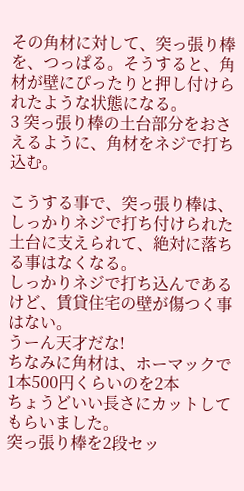その角材に対して、突っ張り棒を、つっぱる。そうすると、角材が壁にぴったりと押し付けられたような状態になる。
3 突っ張り棒の土台部分をおさえるように、角材をネジで打ち込む。

こうする事で、突っ張り棒は、しっかりネジで打ち付けられた土台に支えられて、絶対に落ちる事はなくなる。
しっかりネジで打ち込んであるけど、賃貸住宅の壁が傷つく事はない。
うーん天才だな!
ちなみに角材は、ホーマックで1本500円くらいのを2本
ちょうどいい長さにカットしてもらいました。
突っ張り棒を2段セッ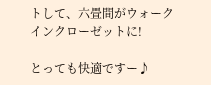トして、六畳間がウォークインクローゼットに!

とっても快適ですー♪